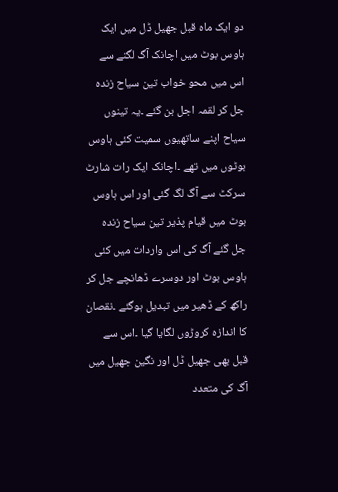دو ایک ماہ قبل جھیل ڈل میں ایک ہاوس بوٹ میں اچانک آگ لگنے سے اس میں محو خواب تین سیاح زندہ جل کر لقمہ اجل بن گئے ۔یہ تینوں سیاح اپنے ساتھیوں سمیت کئی ہاوس بوٹوں میں تھے ۔اچانک ایک رات شارٹ سرکٹ سے آگ لگ گئی اور اس ہاوس بوٹ میں قیام پذیر تین سیاح زندہ جل گئے آگ کی اس واردات میں کئی ہاوس بوٹ اور دوسرے ڈھانچے جل کر راکھ کے ڈھیر میں تبدیل ہوگئے ۔نقصان کا اندازہ کروڑوں لگایا گیا ۔اس سے قبل بھی جھیل ڈل اور نگین جھیل میں آگ کی متعدد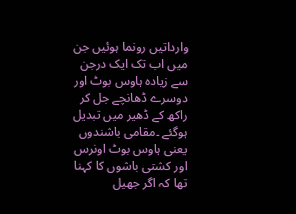وارداتیں رونما ہوئیں جن میں اب تک ایک درجن سے زیادہ ہاوس بوٹ اور دوسرے ڈھانچے جل کر راکھ کے ڈھیر میں تبدیل ہوگئے ۔مقامی باشندوں یعنی ہاوس بوٹ اونرس اور کشتی باشوں کا کہنا تھا کہ اگر جھیل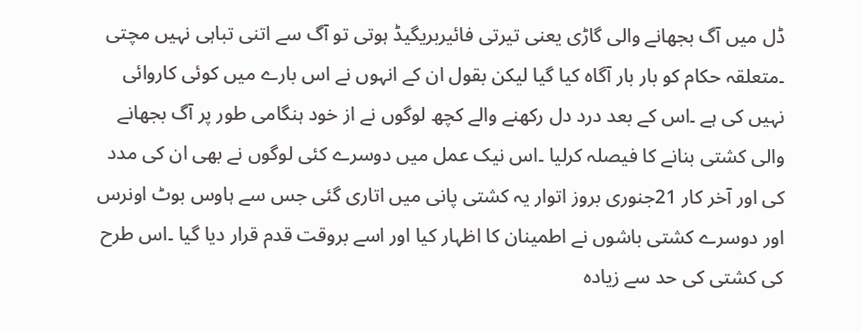ڈل میں آگ بجھانے والی گاڑی یعنی تیرتی فائیربریگیڈ ہوتی تو آگ سے اتنی تباہی نہیں مچتی ۔متعلقہ حکام کو بار بار آگاہ کیا گیا لیکن بقول ان کے انہوں نے اس بارے میں کوئی کاروائی نہیں کی ہے ۔اس کے بعد درد دل رکھنے والے کچھ لوگوں نے از خود ہنگامی طور پر آگ بجھانے والی کشتی بنانے کا فیصلہ کرلیا ۔اس نیک عمل میں دوسرے کئی لوگوں نے بھی ان کی مدد کی اور آخر کار 21جنوری بروز اتوار یہ کشتی پانی میں اتاری گئی جس سے ہاوس بوٹ اونرس اور دوسرے کشتی باشوں نے اطمینان کا اظہار کیا اور اسے بروقت قدم قرار دیا گیا ۔اس طرح کی کشتی کی حد سے زیادہ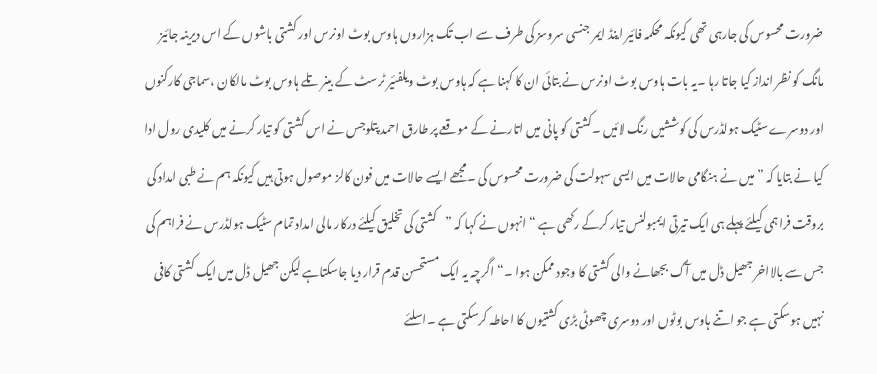ضرورت محسوس کی جارہی تھی کیونکہ محکمہ فائیر اینڈ ایمر جنسی سروسز کی طرف سے اب تک ہزاروں ہاوس بوٹ اونرس اور کشتی باشوں کے اس دیرینہ جائیز مانگ کو نظر انداز کیا جاتا رہا ۔یہ بات ہاوس بوٹ اونرس نے بتائی ان کا کہنا ہے کہ ہاوس بوٹ ویلفئیر ٹرسٹ کے بینر تلے ہاوس بوٹ مالکان ،سماجی کارکنوں اور دوسرے سٹیک ہولڈرس کی کوششیں رنگ لائیں ۔کشتی کو پانی میں اتارنے کے موقعے پر طارق احمد پتلوجس نے اس کشتی کو تیار کرنے میں کلیدی رول ادا کیا نے بتایا کہ ”میں نے ہنگامی حالات میں ایسی سہولت کی ضرورت محسوس کی ۔مجھے ایسے حالات میں فون کالز موصول ہوتی ہیں کیونکہ ہم نے طبی امداد کی بروقت فراہمی کیلئے پہلے ہی ایک تیرتی ایمبولنس تیار کرکے رکھی ہے “ انہوں نے کہا کہ ”کشتی کی تخلیق کیلئے درکار مالی امداد تمام سٹیک ہولڈرس نے فراہم کی جس سے بالااخر جھیل ڈل میں آگ بجھانے والی کشتی کا وجود ممکن ہوا ۔“اگرچہ یہ ایک مستحسن قدم قرار دیا جاسکتاہے لیکن جھیل ڈل میں ایک کشتی کافی نہیں ہوسکتی ہے جو اتنے ہاوس بوٹوں اور دوسری چھوٹی بڑی کشتیوں کا احاطہ کرسکتی ہے ۔اسلئے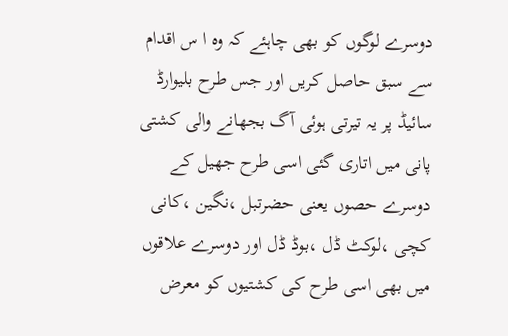دوسرے لوگوں کو بھی چاہئے کہ وہ ا س اقدام سے سبق حاصل کریں اور جس طرح بلیوارڈ سائیڈ پر یہ تیرتی ہوئی آگ بجھانے والی کشتی پانی میں اتاری گئی اسی طرح جھیل کے دوسرے حصوں یعنی حضرتبل ،نگین ،کانی کچی ،لوکٹ ڈل ،بوڈ ڈل اور دوسرے علاقوں میں بھی اسی طرح کی کشتیوں کو معرض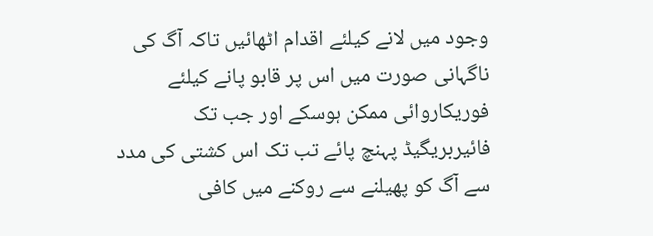وجود میں لانے کیلئے اقدام اٹھائیں تاکہ آگ کی ناگہانی صورت میں اس پر قابو پانے کیلئے فوریکاروائی ممکن ہوسکے اور جب تک فائیربریگیڈ پہنچ پائے تب تک اس کشتی کی مدد سے آگ کو پھیلنے سے روکنے میں کافی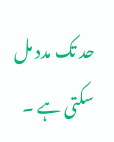حد تک مدد مل سکتی ہے ۔